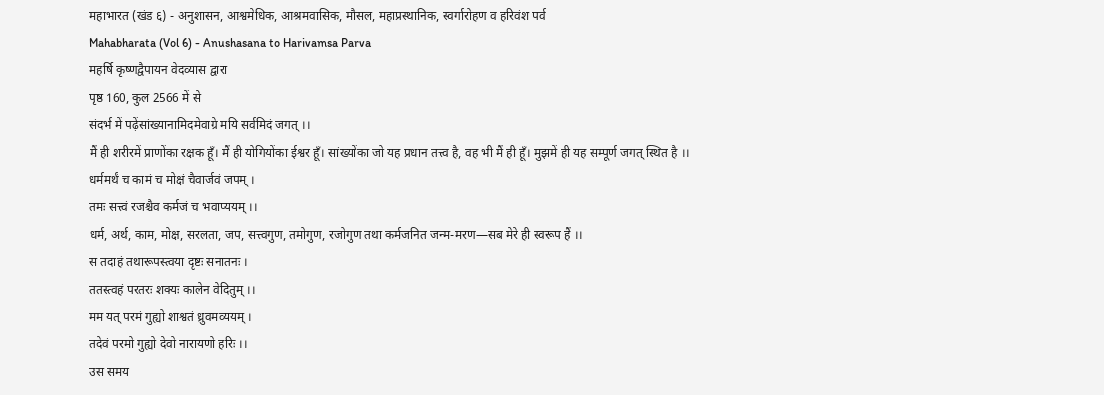महाभारत (खंड ६) - अनुशासन, आश्वमेधिक, आश्रमवासिक, मौसल, महाप्रस्थानिक, स्वर्गारोहण व हरिवंश पर्व
Mahabharata (Vol 6) - Anushasana to Harivamsa Parva
महर्षि कृष्णद्वैपायन वेदव्यास द्वारा
पृष्ठ 160, कुल 2566 में से
संदर्भ में पढ़ेंसांख्यानामिदमेवाग्रे मयि सर्वमिदं जगत् ।।
मैं ही शरीरमें प्राणोंका रक्षक हूँ। मैं ही योगियोंका ईश्वर हूँ। सांख्योंका जो यह प्रधान तत्त्व है, वह भी मैं ही हूँ। मुझमें ही यह सम्पूर्ण जगत् स्थित है ।।
धर्ममर्थं च कामं च मोक्षं चैवार्जवं जपम् ।
तमः सत्त्वं रजश्चैव कर्मजं च भवाप्ययम् ।।
धर्म, अर्थ, काम, मोक्ष, सरलता, जप, सत्त्वगुण, तमोगुण, रजोगुण तथा कर्मजनित जन्म-मरण—सब मेरे ही स्वरूप हैं ।।
स तदाहं तथारूपस्त्वया दृष्टः सनातनः ।
ततस्त्वहं परतरः शक्यः कालेन वेदितुम् ।।
मम यत् परमं गुह्यो शाश्वतं ध्रुवमव्ययम् ।
तदेवं परमो गुह्यो देवो नारायणो हरिः ।।
उस समय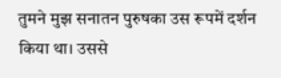तुमने मुझ सनातन पुरुषका उस रूपमें दर्शन किया था। उससे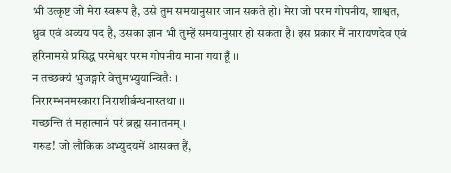भी उत्कृष्ट जो मेरा स्वरूप है, उसे तुम समयानुसार जान सकते हो। मेरा जो परम गोपनीय, शाश्वत, ध्रुव एवं अव्यय पद है, उसका ज्ञान भी तुम्हें समयानुसार हो सकता है। इस प्रकार मैं नारायणदेव एवं हरिनामसे प्रसिद्ध परमेश्वर परम गोपनीय माना गया हूँ ।।
न तच्छक्यं भुजङ्गारे वेत्तुमभ्युयान्वितैः ।
निरारम्भनमस्कारा निराशीर्बन्धनास्तथा ।।
गच्छन्ति तं महात्मानं परं ब्रह्म सनातनम् ।
गरुड! जो लौकिक अभ्युदयमें आसक्त हैं,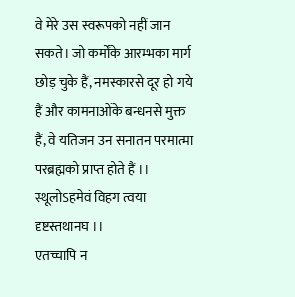वे मेरे उस स्वरूपको नहीं जान सकते। जो कर्मोंके आरम्भका मार्ग छोड़ चुके हैं, नमस्कारसे दूर हो गये हैं और कामनाओंके बन्धनसे मुक्त हैं, वे यतिजन उन सनातन परमात्मा परब्रह्मको प्राप्त होते हैं ।।
स्थूलोऽहमेवं विहग त्वया दृष्टस्तथानघ ।।
एतच्चापि न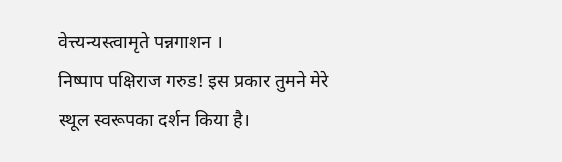वेत्त्यन्यस्त्वामृते पन्नगाशन ।
निष्पाप पक्षिराज गरुड! इस प्रकार तुमने मेरे स्थूल स्वरूपका दर्शन किया है।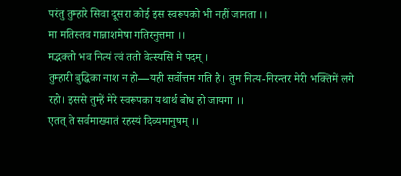परंतु तुम्हारे सिवा दूसरा कोई इस स्वरूपको भी नहीं जानता ।।
मा मतिस्तव गान्नाशमेषा गतिरनुत्तमा ।।
मद्भक्तो भव नित्यं त्वं ततो वेत्स्यसि मे पदम् ।
तुम्हारी बुद्धिका नाश न हो—यही सर्वोत्तम गति है। तुम नित्य-निरन्तर मेरी भक्तिमें लगे रहो। इससे तुम्हें मेरे स्वरूपका यथार्थ बोध हो जायगा ।।
एतत् ते सर्वमाख्यातं रहस्यं दिव्यमानुषम् ।।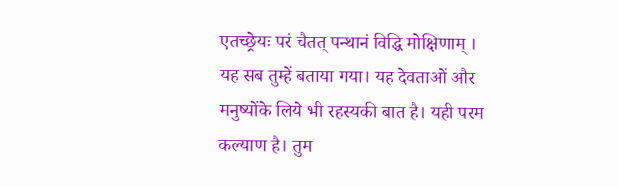एतच्छ्रेयः परं चैतत् पन्थानं विद्धि मोक्षिणाम् ।
यह सब तुम्हें बताया गया। यह देवताओं और मनुष्योंके लिये भी रहस्यकी बात है। यही परम कल्याण है। तुम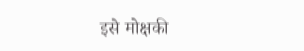इसे मोक्षकी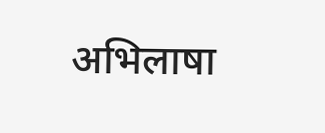अभिलाषा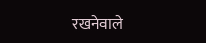रखनेवाले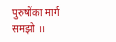पुरुषोंका मार्ग समझो ।।